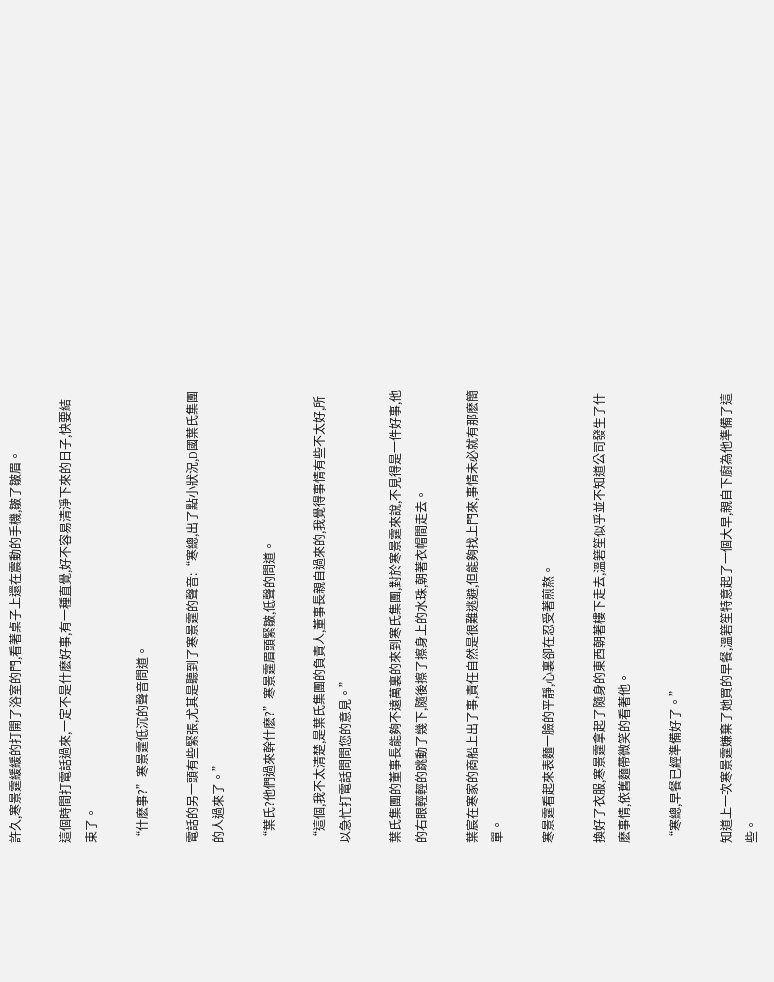許久,寒景霆緩緩的打開了浴室的門,看著桌子上還在震動的手機,皺了皺眉。

這個時間打電話過來,一定不是什麽好事,有一種直覺,好不容易清淨下來的日子,快要結束了。

“什麽事?”寒景霆低沉的聲音問道。

電話的另一頭有些緊張,尤其是聽到了寒景霆的聲音:“寒總,出了點小狀況,D國葉氏集團的人過來了。”

“葉氏?他們過來幹什麽?”寒景霆眉頭緊皺,低聲的問道。

“這個,我不太清楚,是葉氏集團的負責人,董事長親自過來的,我覺得事情有些不太好,所以急忙打電話問問您的意見。”

葉氏集團的董事長能夠不遠萬裏的來到寒氏集團,對於寒景霆來說,不見得是一件好事,他的右眼輕輕的跳動了幾下,隨後擦了擦身上的水珠,朝著衣帽間走去。

葉宸在寒家的商船上出了事,責任自然是很難逃避,但能夠找上門來,事情未必就有那麽簡單。

寒景霆看起來表麵一臉的平靜,心裏卻在忍受著煎熬。

換好了衣服,寒景霆拿起了隨身的東西朝著樓下走去,溫箬笙似乎並不知道公司發生了什麽事情,依舊麵帶微笑的看著他。

“寒總,早餐已經準備好了。”

知道上一次寒景霆嫌棄了她買的早餐,溫箬笙特意起了一個大早,親自下廚為他準備了這些。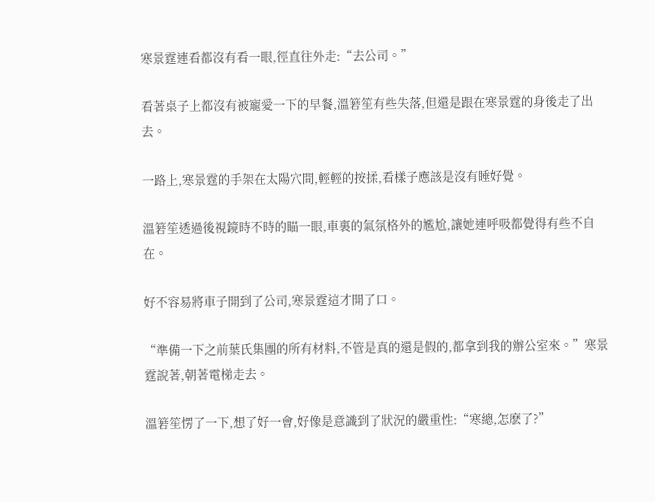寒景霆連看都沒有看一眼,徑直往外走:“去公司。”

看著桌子上都沒有被寵愛一下的早餐,溫箬笙有些失落,但還是跟在寒景霆的身後走了出去。

一路上,寒景霆的手架在太陽穴間,輕輕的按揉,看樣子應該是沒有睡好覺。

溫箬笙透過後視鏡時不時的瞄一眼,車裏的氣氛格外的尷尬,讓她連呼吸都覺得有些不自在。

好不容易將車子開到了公司,寒景霆這才開了口。

“準備一下之前葉氏集團的所有材料,不管是真的還是假的,都拿到我的辦公室來。”寒景霆說著,朝著電梯走去。

溫箬笙愣了一下,想了好一會,好像是意識到了狀況的嚴重性:“寒總,怎麽了?”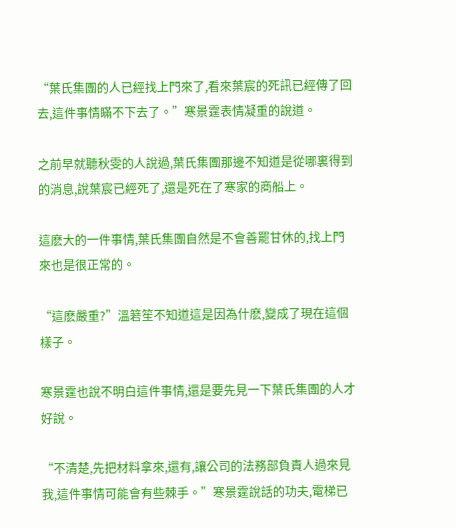“葉氏集團的人已經找上門來了,看來葉宸的死訊已經傳了回去,這件事情瞞不下去了。”寒景霆表情凝重的說道。

之前早就聽秋雯的人說過,葉氏集團那邊不知道是從哪裏得到的消息,說葉宸已經死了,還是死在了寒家的商船上。

這麽大的一件事情,葉氏集團自然是不會善罷甘休的,找上門來也是很正常的。

“這麽嚴重?”溫箬笙不知道這是因為什麽,變成了現在這個樣子。

寒景霆也說不明白這件事情,還是要先見一下葉氏集團的人才好說。

“不清楚,先把材料拿來,還有,讓公司的法務部負責人過來見我,這件事情可能會有些棘手。”寒景霆說話的功夫,電梯已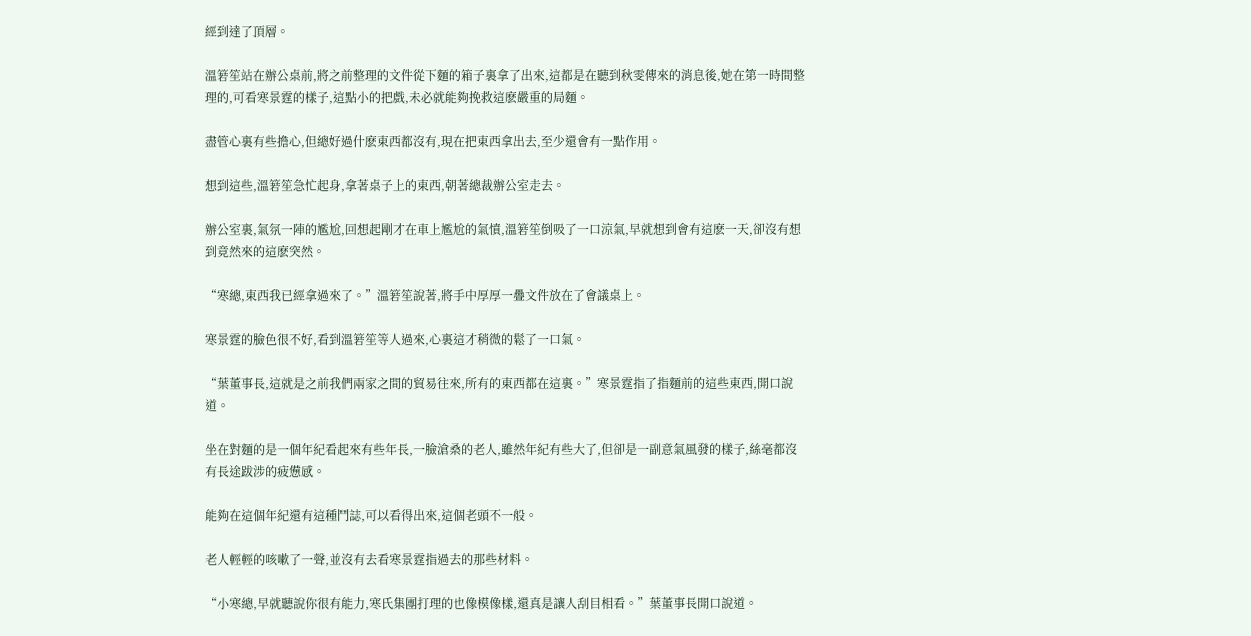經到達了頂層。

溫箬笙站在辦公桌前,將之前整理的文件從下麵的箱子裏拿了出來,這都是在聽到秋雯傳來的消息後,她在第一時間整理的,可看寒景霆的樣子,這點小的把戲,未必就能夠挽救這麽嚴重的局麵。

盡管心裏有些擔心,但總好過什麽東西都沒有,現在把東西拿出去,至少還會有一點作用。

想到這些,溫箬笙急忙起身,拿著桌子上的東西,朝著總裁辦公室走去。

辦公室裏,氣氛一陣的尷尬,回想起剛才在車上尷尬的氣憤,溫箬笙倒吸了一口涼氣,早就想到會有這麽一天,卻沒有想到竟然來的這麽突然。

“寒總,東西我已經拿過來了。”溫箬笙說著,將手中厚厚一疊文件放在了會議桌上。

寒景霆的臉色很不好,看到溫箬笙等人過來,心裏這才稍微的鬆了一口氣。

“葉董事長,這就是之前我們兩家之間的貿易往來,所有的東西都在這裏。”寒景霆指了指麵前的這些東西,開口說道。

坐在對麵的是一個年紀看起來有些年長,一臉滄桑的老人,雖然年紀有些大了,但卻是一副意氣風發的樣子,絲毫都沒有長途跋涉的疲憊感。

能夠在這個年紀還有這種鬥誌,可以看得出來,這個老頭不一般。

老人輕輕的咳嗽了一聲,並沒有去看寒景霆指過去的那些材料。

“小寒總,早就聽說你很有能力,寒氏集團打理的也像模像樣,還真是讓人刮目相看。”葉董事長開口說道。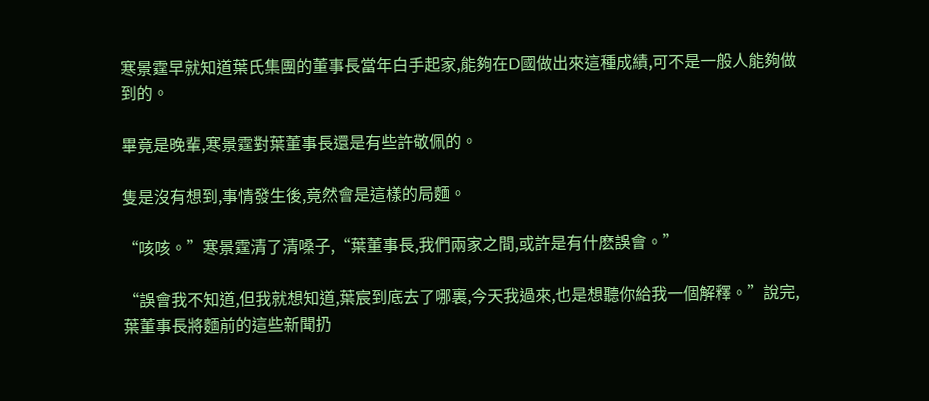寒景霆早就知道葉氏集團的董事長當年白手起家,能夠在D國做出來這種成績,可不是一般人能夠做到的。

畢竟是晚輩,寒景霆對葉董事長還是有些許敬佩的。

隻是沒有想到,事情發生後,竟然會是這樣的局麵。

“咳咳。”寒景霆清了清嗓子,“葉董事長,我們兩家之間,或許是有什麽誤會。”

“誤會我不知道,但我就想知道,葉宸到底去了哪裏,今天我過來,也是想聽你給我一個解釋。”說完,葉董事長將麵前的這些新聞扔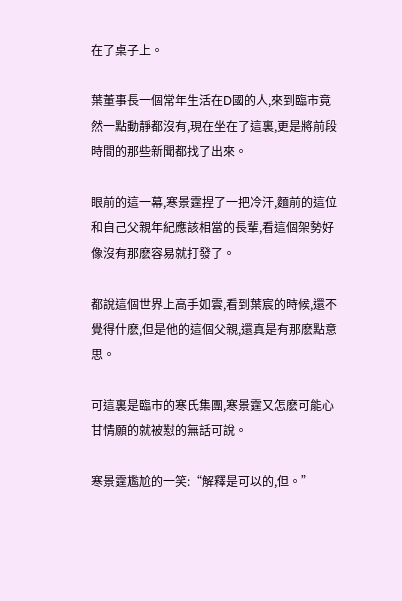在了桌子上。

葉董事長一個常年生活在D國的人,來到臨市竟然一點動靜都沒有,現在坐在了這裏,更是將前段時間的那些新聞都找了出來。

眼前的這一幕,寒景霆捏了一把冷汗,麵前的這位和自己父親年紀應該相當的長輩,看這個架勢好像沒有那麽容易就打發了。

都說這個世界上高手如雲,看到葉宸的時候,還不覺得什麽,但是他的這個父親,還真是有那麽點意思。

可這裏是臨市的寒氏集團,寒景霆又怎麽可能心甘情願的就被懟的無話可說。

寒景霆尷尬的一笑:“解釋是可以的,但。”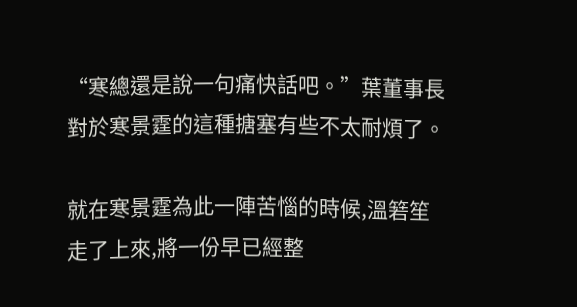“寒總還是說一句痛快話吧。”葉董事長對於寒景霆的這種搪塞有些不太耐煩了。

就在寒景霆為此一陣苦惱的時候,溫箬笙走了上來,將一份早已經整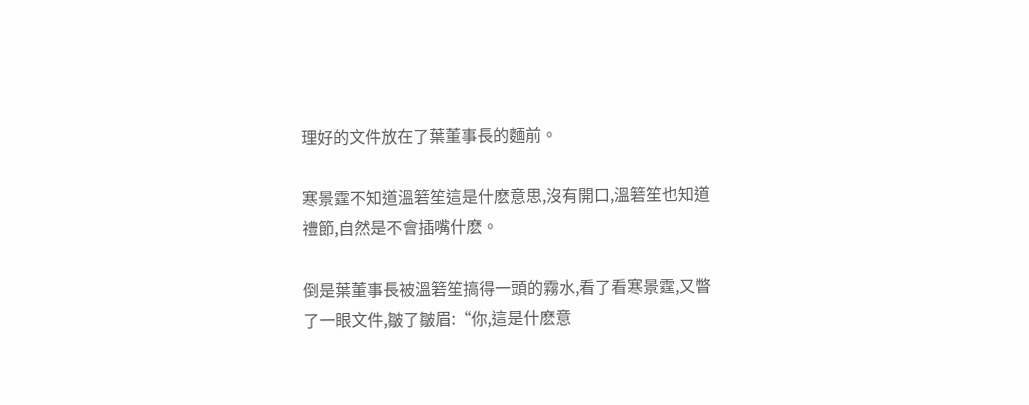理好的文件放在了葉董事長的麵前。

寒景霆不知道溫箬笙這是什麽意思,沒有開口,溫箬笙也知道禮節,自然是不會插嘴什麽。

倒是葉董事長被溫箬笙搞得一頭的霧水,看了看寒景霆,又瞥了一眼文件,皺了皺眉:“你,這是什麽意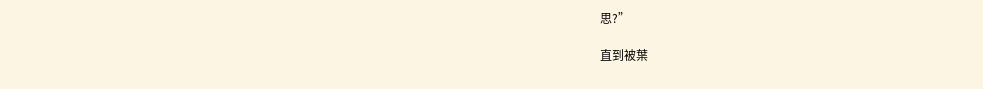思?”

直到被葉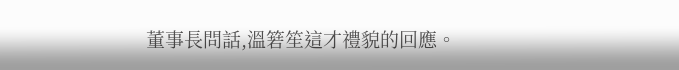董事長問話,溫箬笙這才禮貌的回應。